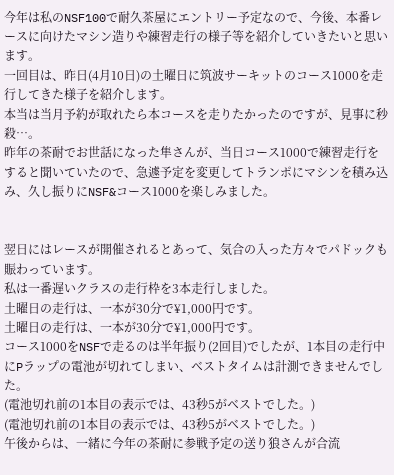今年は私のNSF100で耐久茶屋にエントリー予定なので、今後、本番レースに向けたマシン造りや練習走行の様子等を紹介していきたいと思います。
一回目は、昨日(4月10日)の土曜日に筑波サーキットのコース1000を走行してきた様子を紹介します。
本当は当月予約が取れたら本コースを走りたかったのですが、見事に秒殺…。
昨年の茶耐でお世話になった隼さんが、当日コース1000で練習走行をすると聞いていたので、急遽予定を変更してトランポにマシンを積み込み、久し振りにNSF&コース1000を楽しみました。


翌日にはレースが開催されるとあって、気合の入った方々でパドックも賑わっています。
私は一番遅いクラスの走行枠を3本走行しました。
土曜日の走行は、一本が30分で¥1,000円です。
土曜日の走行は、一本が30分で¥1,000円です。
コース1000をNSFで走るのは半年振り(2回目)でしたが、1本目の走行中にPラップの電池が切れてしまい、ベストタイムは計測できませんでした。
(電池切れ前の1本目の表示では、43秒5がベストでした。)
(電池切れ前の1本目の表示では、43秒5がベストでした。)
午後からは、一緒に今年の茶耐に参戦予定の送り狼さんが合流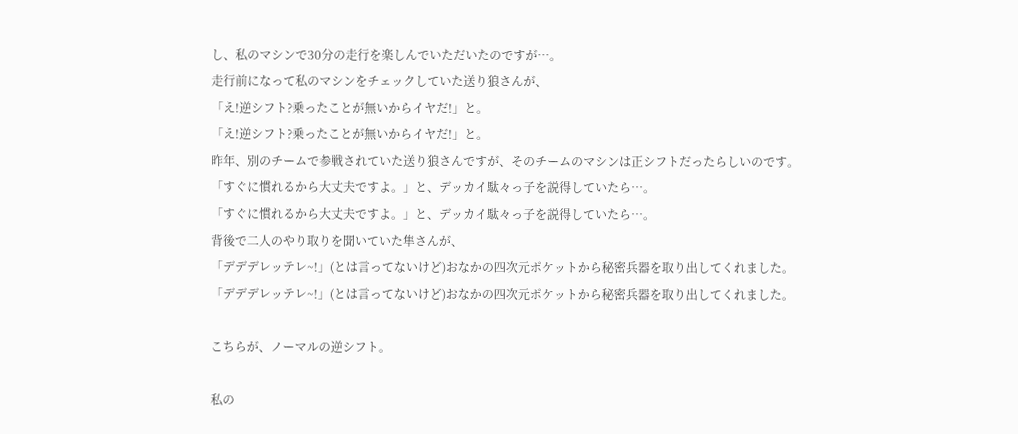し、私のマシンで30分の走行を楽しんでいただいたのですが…。
走行前になって私のマシンをチェックしていた送り狼さんが、
「え!逆シフト?乗ったことが無いからイヤだ!」と。
「え!逆シフト?乗ったことが無いからイヤだ!」と。
昨年、別のチームで参戦されていた送り狼さんですが、そのチームのマシンは正シフトだったらしいのです。
「すぐに慣れるから大丈夫ですよ。」と、デッカイ駄々っ子を説得していたら…。
「すぐに慣れるから大丈夫ですよ。」と、デッカイ駄々っ子を説得していたら…。
背後で二人のやり取りを聞いていた隼さんが、
「デデデレッテレ~!」(とは言ってないけど)おなかの四次元ポケットから秘密兵器を取り出してくれました。
「デデデレッテレ~!」(とは言ってないけど)おなかの四次元ポケットから秘密兵器を取り出してくれました。

こちらが、ノーマルの逆シフト。

私の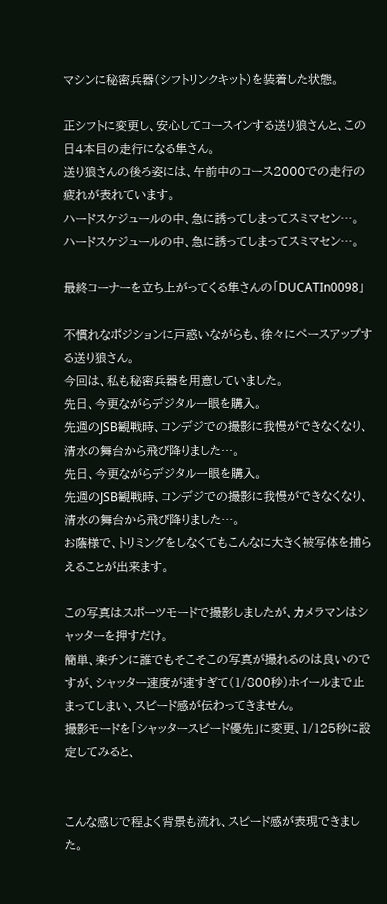マシンに秘密兵器(シフトリンクキット)を装着した状態。

正シフトに変更し、安心してコースインする送り狼さんと、この日4本目の走行になる隼さん。
送り狼さんの後ろ姿には、午前中のコース2000での走行の疲れが表れています。
ハードスケジュールの中、急に誘ってしまってスミマセン…。
ハードスケジュールの中、急に誘ってしまってスミマセン…。

最終コーナーを立ち上がってくる隼さんの「DUCATIn0098」

不慣れなポジションに戸惑いながらも、徐々にペースアップする送り狼さん。
今回は、私も秘密兵器を用意していました。
先日、今更ながらデジタル一眼を購入。
先週のJSB観戦時、コンデジでの撮影に我慢ができなくなり、清水の舞台から飛び降りました…。
先日、今更ながらデジタル一眼を購入。
先週のJSB観戦時、コンデジでの撮影に我慢ができなくなり、清水の舞台から飛び降りました…。
お蔭様で、トリミングをしなくてもこんなに大きく被写体を捕らえることが出来ます。

この写真はスポーツモードで撮影しましたが、カメラマンはシャッターを押すだけ。
簡単、楽チンに誰でもそこそこの写真が撮れるのは良いのですが、シャッター速度が速すぎて(1/800秒)ホイールまで止まってしまい、スピード感が伝わってきません。
撮影モードを「シャッタースピード優先」に変更、1/125秒に設定してみると、


こんな感じで程よく背景も流れ、スピード感が表現できました。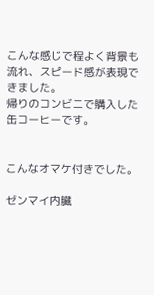こんな感じで程よく背景も流れ、スピード感が表現できました。
帰りのコンビニで購入した缶コーヒーです。


こんなオマケ付きでした。

ゼンマイ内臓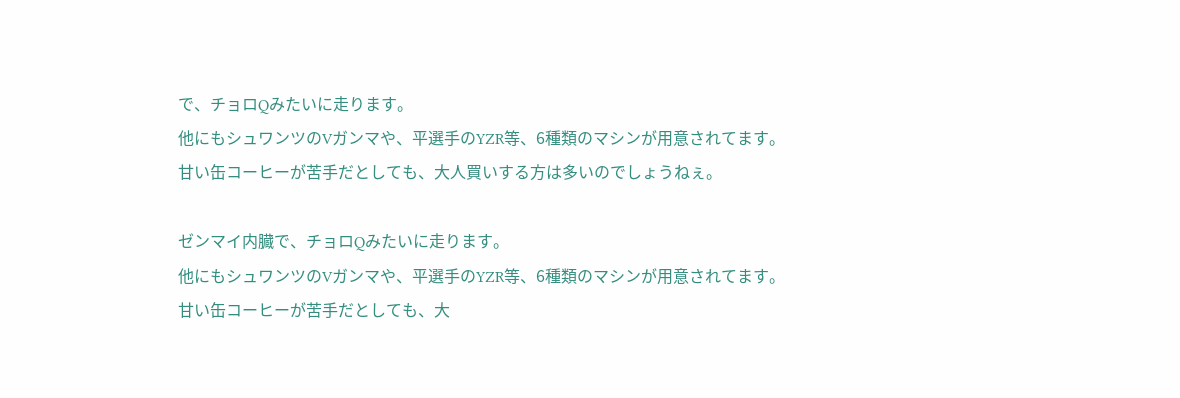で、チョロQみたいに走ります。
他にもシュワンツのVガンマや、平選手のYZR等、6種類のマシンが用意されてます。
甘い缶コーヒーが苦手だとしても、大人買いする方は多いのでしょうねぇ。

ゼンマイ内臓で、チョロQみたいに走ります。
他にもシュワンツのVガンマや、平選手のYZR等、6種類のマシンが用意されてます。
甘い缶コーヒーが苦手だとしても、大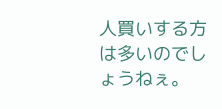人買いする方は多いのでしょうねぇ。